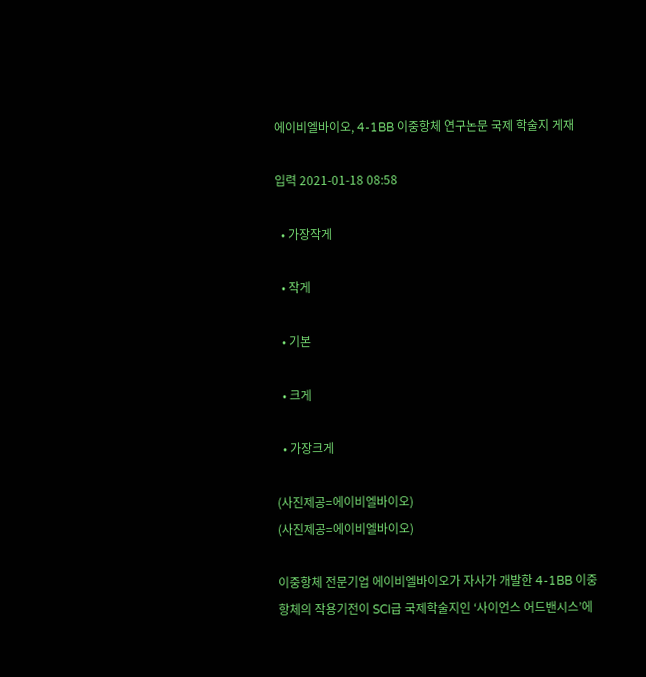에이비엘바이오, 4-1BB 이중항체 연구논문 국제 학술지 게재

입력 2021-01-18 08:58

  • 가장작게

  • 작게

  • 기본

  • 크게

  • 가장크게

(사진제공=에이비엘바이오)
(사진제공=에이비엘바이오)

이중항체 전문기업 에이비엘바이오가 자사가 개발한 4-1BB 이중항체의 작용기전이 SCI급 국제학술지인 ‘사이언스 어드밴시스’에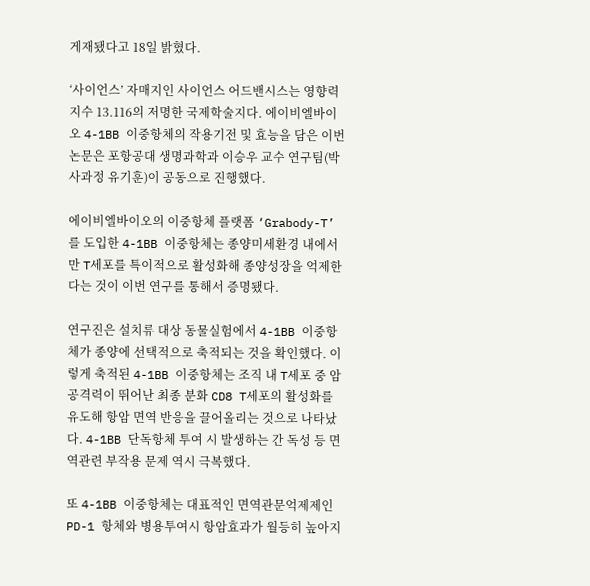게재됐다고 18일 밝혔다.

‘사이언스’ 자매지인 사이언스 어드밴시스는 영향력 지수 13.116의 저명한 국제학술지다. 에이비엘바이오 4-1BB 이중항체의 작용기전 및 효능을 담은 이번 논문은 포항공대 생명과학과 이승우 교수 연구팀(박사과정 유기훈)이 공동으로 진행했다.

에이비엘바이오의 이중항체 플랫폼 ‘Grabody-T’를 도입한 4-1BB 이중항체는 종양미세환경 내에서만 T세포를 특이적으로 활성화해 종양성장을 억제한다는 것이 이번 연구를 통해서 증명됐다.

연구진은 설치류 대상 동물실험에서 4-1BB 이중항체가 종양에 선택적으로 축적되는 것을 확인했다. 이렇게 축적된 4-1BB 이중항체는 조직 내 T세포 중 암 공격력이 뛰어난 최종 분화 CD8 T세포의 활성화를 유도해 항암 면역 반응을 끌어올리는 것으로 나타났다. 4-1BB 단독항체 투여 시 발생하는 간 독성 등 면역관련 부작용 문제 역시 극복했다.

또 4-1BB 이중항체는 대표적인 면역관문억제제인 PD-1 항체와 병용투여시 항암효과가 월등히 높아지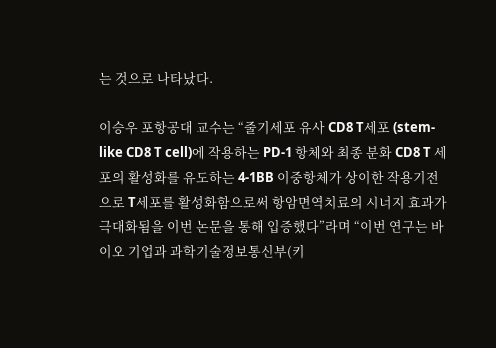는 것으로 나타났다.

이승우 포항공대 교수는 “줄기세포 유사 CD8 T세포 (stem-like CD8 T cell)에 작용하는 PD-1 항체와 최종 분화 CD8 T 세포의 활성화를 유도하는 4-1BB 이중항체가 상이한 작용기전으로 T세포를 활성화함으로써 항암면역치료의 시너지 효과가 극대화됨을 이번 논문을 통해 입증했다”라며 “이번 연구는 바이오 기업과 과학기술정보통신부(키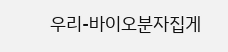우리-바이오분자집게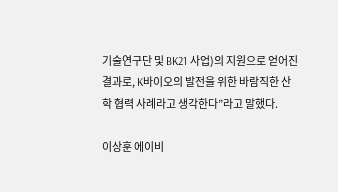기술연구단 및 BK21 사업)의 지원으로 얻어진 결과로, K바이오의 발전을 위한 바람직한 산학 협력 사례라고 생각한다”라고 말했다.

이상훈 에이비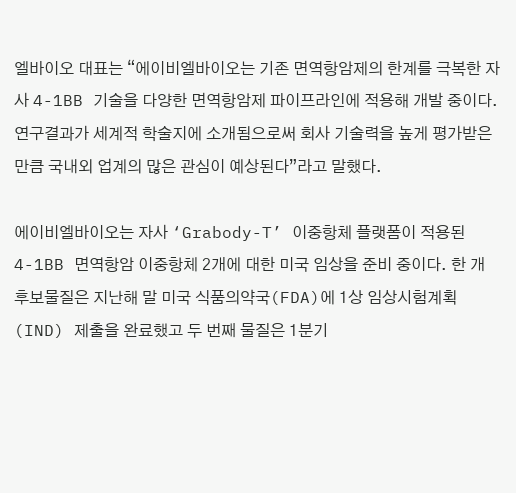엘바이오 대표는 “에이비엘바이오는 기존 면역항암제의 한계를 극복한 자사 4-1BB 기술을 다양한 면역항암제 파이프라인에 적용해 개발 중이다. 연구결과가 세계적 학술지에 소개됨으로써 회사 기술력을 높게 평가받은 만큼 국내외 업계의 많은 관심이 예상된다”라고 말했다.

에이비엘바이오는 자사 ‘Grabody-T’ 이중항체 플랫폼이 적용된 4-1BB 면역항암 이중항체 2개에 대한 미국 임상을 준비 중이다. 한 개 후보물질은 지난해 말 미국 식품의약국(FDA)에 1상 임상시험계획(IND) 제출을 완료했고 두 번째 물질은 1분기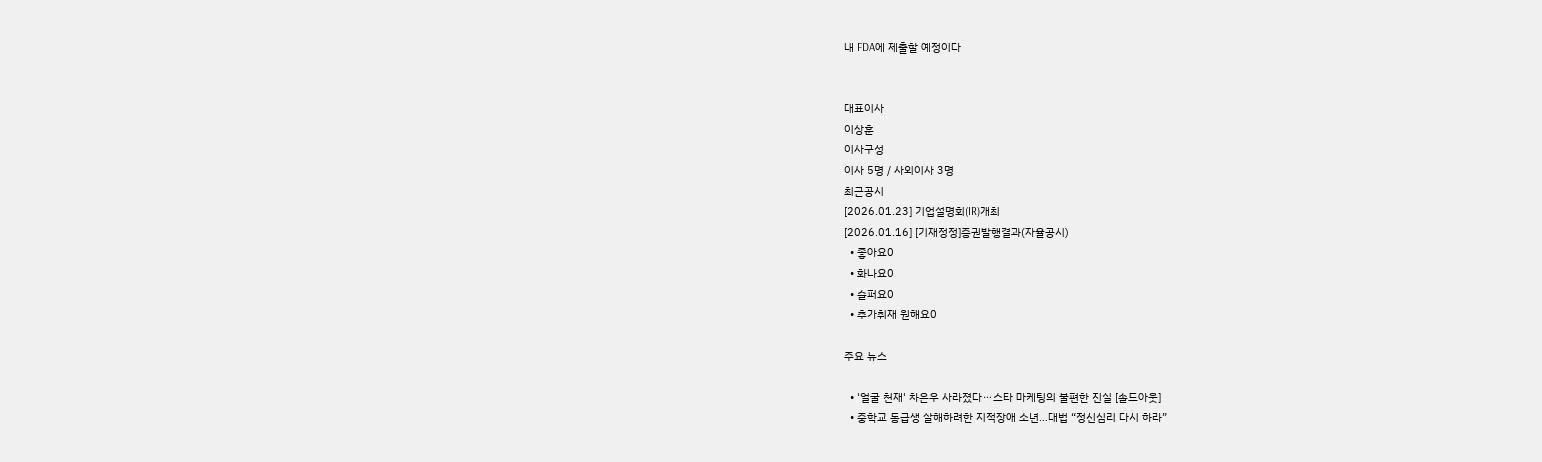내 FDA에 제출할 예정이다


대표이사
이상훈
이사구성
이사 5명 / 사외이사 3명
최근공시
[2026.01.23] 기업설명회(IR)개최
[2026.01.16] [기재정정]증권발행결과(자율공시)
  • 좋아요0
  • 화나요0
  • 슬퍼요0
  • 추가취재 원해요0

주요 뉴스

  • '얼굴 천재' 차은우 사라졌다⋯스타 마케팅의 불편한 진실 [솔드아웃]
  • 중학교 동급생 살해하려한 지적장애 소년…대법 “정신심리 다시 하라”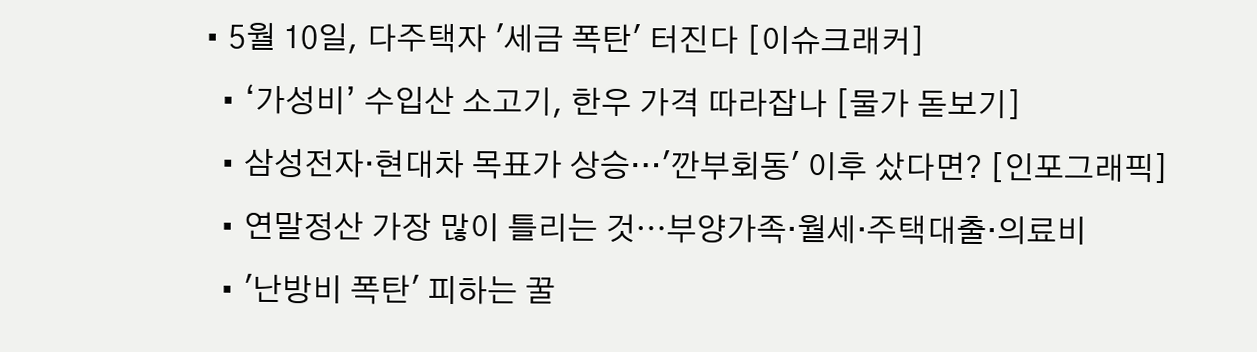• 5월 10일, 다주택자 '세금 폭탄' 터진다 [이슈크래커]
  • ‘가성비’ 수입산 소고기, 한우 가격 따라잡나 [물가 돋보기]
  • 삼성전자·현대차 목표가 상승…'깐부회동' 이후 샀다면? [인포그래픽]
  • 연말정산 가장 많이 틀리는 것⋯부양가족·월세·주택대출·의료비
  • '난방비 폭탄' 피하는 꿀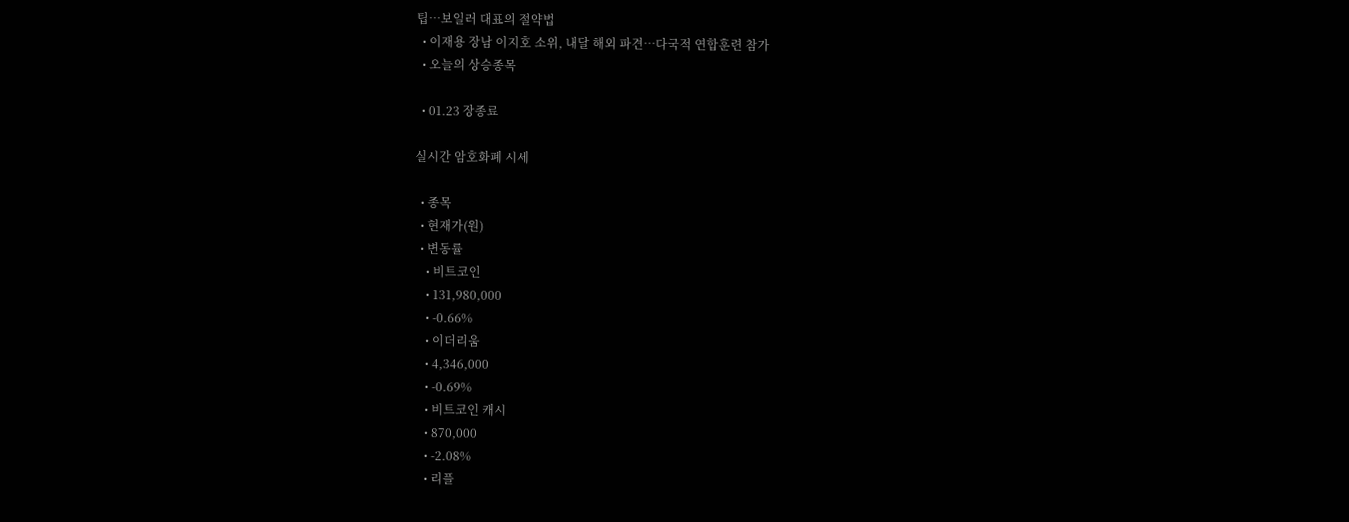팁…보일러 대표의 절약법
  • 이재용 장남 이지호 소위, 내달 해외 파견…다국적 연합훈련 참가
  • 오늘의 상승종목

  • 01.23 장종료

실시간 암호화폐 시세

  • 종목
  • 현재가(원)
  • 변동률
    • 비트코인
    • 131,980,000
    • -0.66%
    • 이더리움
    • 4,346,000
    • -0.69%
    • 비트코인 캐시
    • 870,000
    • -2.08%
    • 리플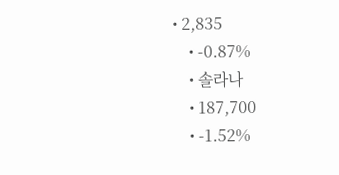• 2,835
    • -0.87%
    • 솔라나
    • 187,700
    • -1.52%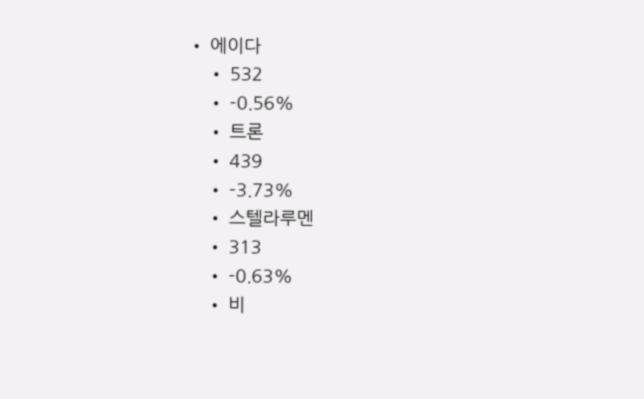• 에이다
    • 532
    • -0.56%
    • 트론
    • 439
    • -3.73%
    • 스텔라루멘
    • 313
    • -0.63%
    • 비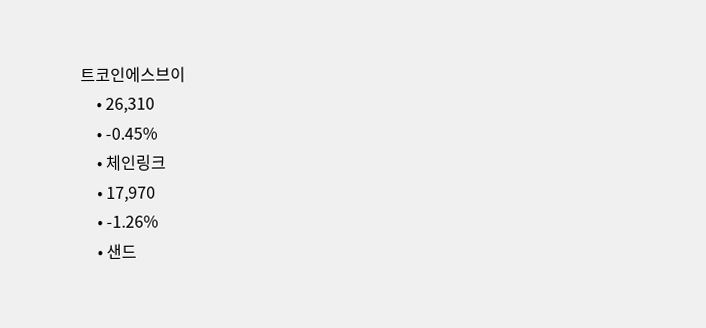트코인에스브이
    • 26,310
    • -0.45%
    • 체인링크
    • 17,970
    • -1.26%
    • 샌드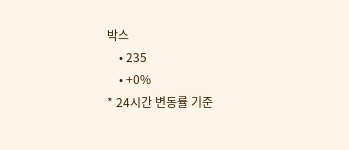박스
    • 235
    • +0%
* 24시간 변동률 기준